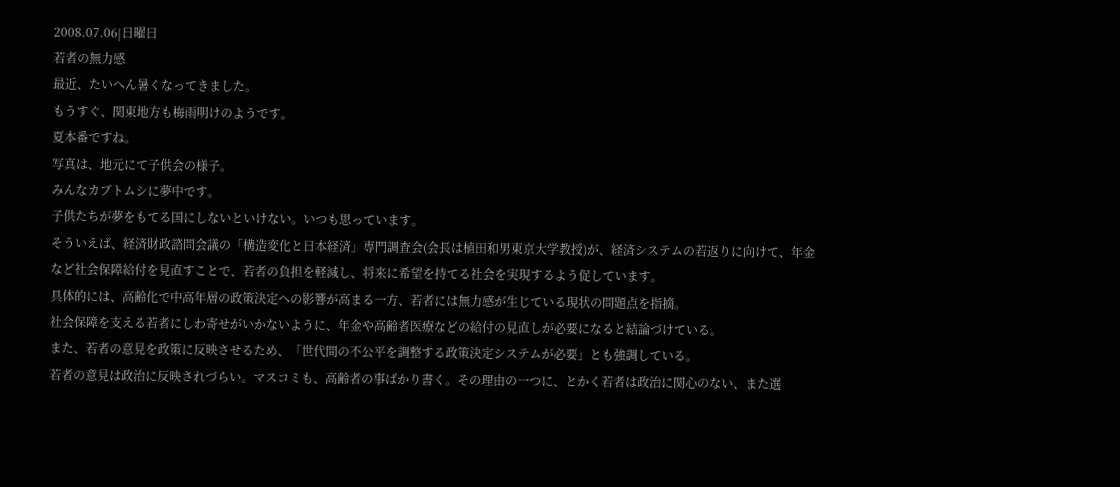2008.07.06|日曜日
若者の無力感
最近、たいへん暑くなってきました。
もうすぐ、関東地方も梅雨明けのようです。
夏本番ですね。
写真は、地元にて子供会の様子。
みんなカブトムシに夢中です。
子供たちが夢をもてる国にしないといけない。いつも思っています。
そういえば、経済財政諮問会議の「構造変化と日本経済」専門調査会(会長は植田和男東京大学教授)が、経済システムの若返りに向けて、年金など社会保障給付を見直すことで、若者の負担を軽減し、将来に希望を持てる社会を実現するよう促しています。
具体的には、高齢化で中高年層の政策決定への影響が高まる一方、若者には無力感が生じている現状の問題点を指摘。
社会保障を支える若者にしわ寄せがいかないように、年金や高齢者医療などの給付の見直しが必要になると結論づけている。
また、若者の意見を政策に反映させるため、「世代間の不公平を調整する政策決定システムが必要」とも強調している。
若者の意見は政治に反映されづらい。マスコミも、高齢者の事ばかり書く。その理由の一つに、とかく若者は政治に関心のない、また選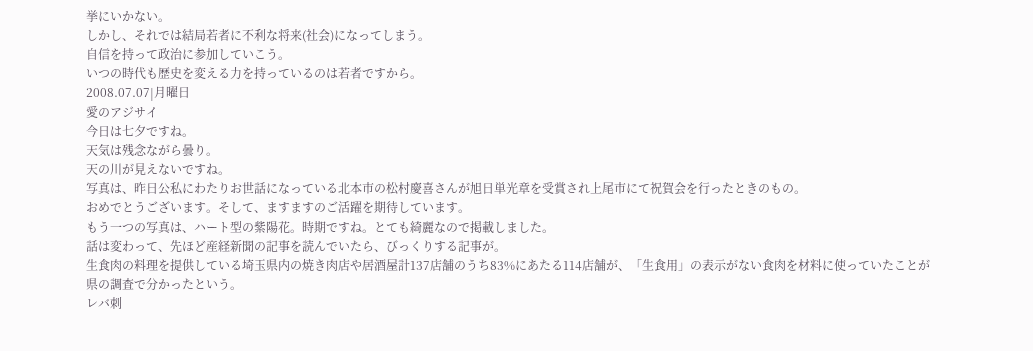挙にいかない。
しかし、それでは結局若者に不利な将来(社会)になってしまう。
自信を持って政治に参加していこう。
いつの時代も歴史を変える力を持っているのは若者ですから。
2008.07.07|月曜日
愛のアジサイ
今日は七夕ですね。
天気は残念ながら曇り。
天の川が見えないですね。
写真は、昨日公私にわたりお世話になっている北本市の松村慶喜さんが旭日単光章を受賞され上尾市にて祝賀会を行ったときのもの。
おめでとうございます。そして、ますますのご活躍を期待しています。
もう一つの写真は、ハート型の紫陽花。時期ですね。とても綺麗なので掲載しました。
話は変わって、先ほど産経新聞の記事を読んでいたら、びっくりする記事が。
生食肉の料理を提供している埼玉県内の焼き肉店や居酒屋計137店舗のうち83%にあたる114店舗が、「生食用」の表示がない食肉を材料に使っていたことが県の調査で分かったという。
レバ刺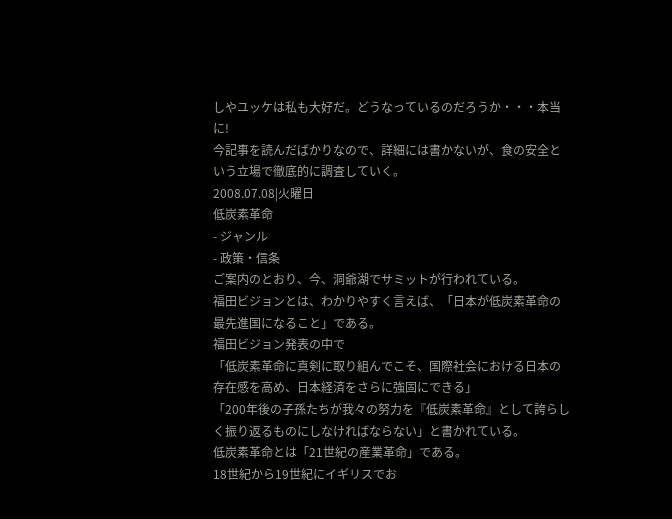しやユッケは私も大好だ。どうなっているのだろうか・・・本当に!
今記事を読んだばかりなので、詳細には書かないが、食の安全という立場で徹底的に調査していく。
2008.07.08|火曜日
低炭素革命
- ジャンル
- 政策・信条
ご案内のとおり、今、洞爺湖でサミットが行われている。
福田ビジョンとは、わかりやすく言えば、「日本が低炭素革命の最先進国になること」である。
福田ビジョン発表の中で
「低炭素革命に真剣に取り組んでこそ、国際社会における日本の存在感を高め、日本経済をさらに強固にできる」
「200年後の子孫たちが我々の努力を『低炭素革命』として誇らしく振り返るものにしなければならない」と書かれている。
低炭素革命とは「21世紀の産業革命」である。
18世紀から19世紀にイギリスでお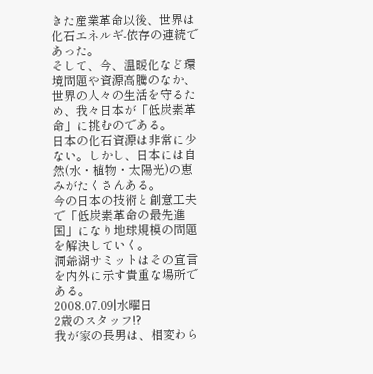きた産業革命以後、世界は化石エネルギ-依存の連続であった。
そして、今、温暖化など環境問題や資源高騰のなか、世界の人々の生活を守るため、我々日本が「低炭素革命」に挑むのである。
日本の化石資源は非常に少ない。しかし、日本には自然(水・植物・太陽光)の恵みがたくさんある。
今の日本の技術と創意工夫で「低炭素革命の最先進国」になり地球規模の問題を解決していく。
洞爺湖サミットはその宣言を内外に示す貴重な場所である。
2008.07.09|水曜日
2歳のスタッフ!?
我が家の長男は、相変わら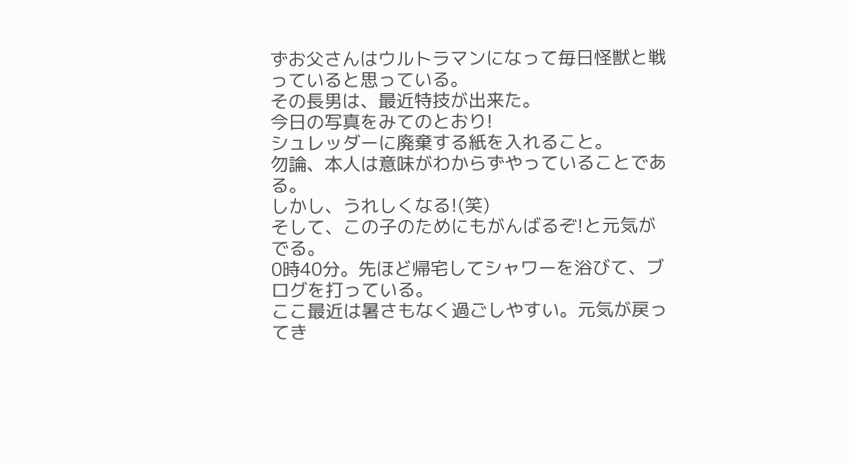ずお父さんはウルトラマンになって毎日怪獣と戦っていると思っている。
その長男は、最近特技が出来た。
今日の写真をみてのとおり!
シュレッダーに廃棄する紙を入れること。
勿論、本人は意味がわからずやっていることである。
しかし、うれしくなる!(笑)
そして、この子のためにもがんばるぞ!と元気がでる。
0時40分。先ほど帰宅してシャワーを浴びて、ブログを打っている。
ここ最近は暑さもなく過ごしやすい。元気が戻ってき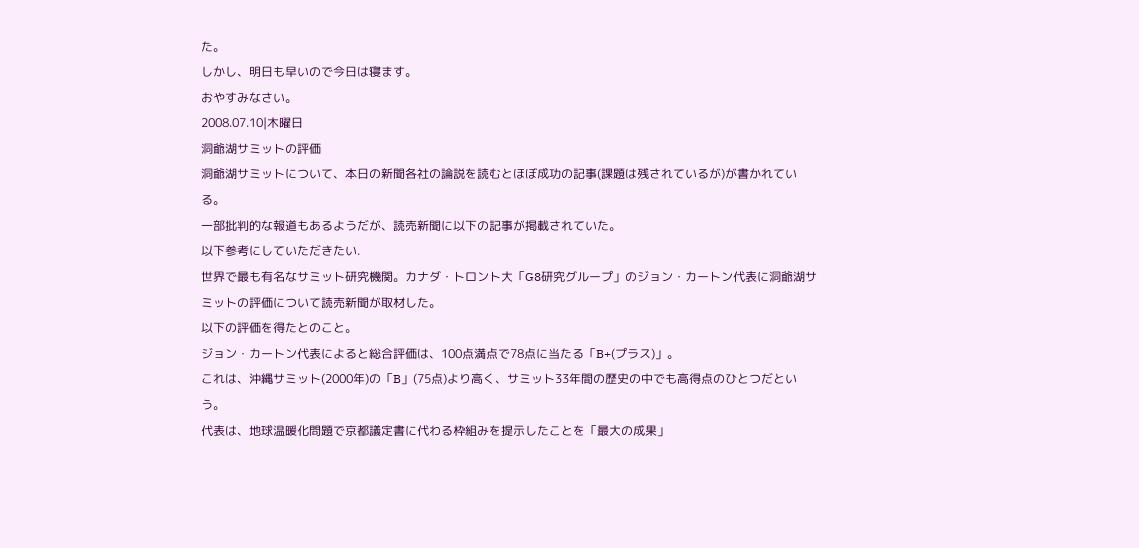た。
しかし、明日も早いので今日は寝ます。
おやすみなさい。
2008.07.10|木曜日
洞爺湖サミットの評価
洞爺湖サミットについて、本日の新聞各社の論説を読むとほぼ成功の記事(課題は残されているが)が書かれている。
一部批判的な報道もあるようだが、読売新聞に以下の記事が掲載されていた。
以下参考にしていただきたい.
世界で最も有名なサミット研究機関。カナダ・トロント大「G8研究グループ」のジョン・カートン代表に洞爺湖サミットの評価について読売新聞が取材した。
以下の評価を得たとのこと。
ジョン・カートン代表によると総合評価は、100点満点で78点に当たる「B+(プラス)」。
これは、沖縄サミット(2000年)の「B」(75点)より高く、サミット33年間の歴史の中でも高得点のひとつだという。
代表は、地球温暖化問題で京都議定書に代わる枠組みを提示したことを「最大の成果」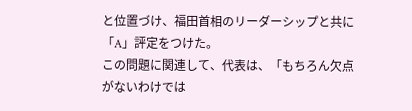と位置づけ、福田首相のリーダーシップと共に「A」評定をつけた。
この問題に関連して、代表は、「もちろん欠点がないわけでは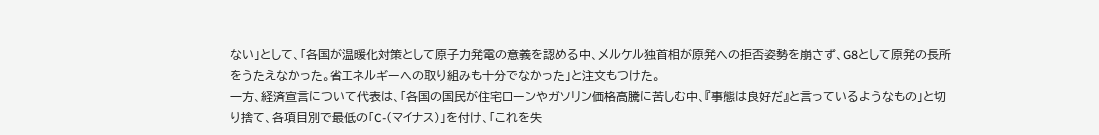ない」として、「各国が温暖化対策として原子力発電の意義を認める中、メルケル独首相が原発への拒否姿勢を崩さず、G8として原発の長所をうたえなかった。省エネルギーへの取り組みも十分でなかった」と注文もつけた。
一方、経済宣言について代表は、「各国の国民が住宅ローンやガソリン価格高騰に苦しむ中、『事態は良好だ』と言っているようなもの」と切り捨て、各項目別で最低の「C-(マイナス)」を付け、「これを失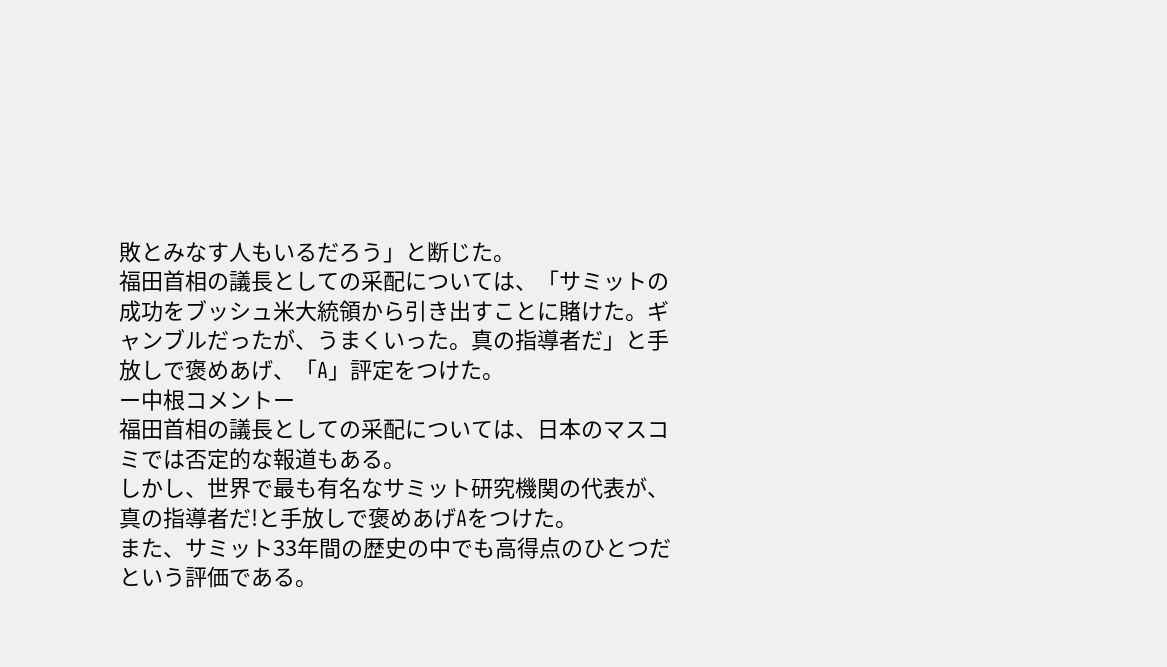敗とみなす人もいるだろう」と断じた。
福田首相の議長としての采配については、「サミットの成功をブッシュ米大統領から引き出すことに賭けた。ギャンブルだったが、うまくいった。真の指導者だ」と手放しで褒めあげ、「A」評定をつけた。
ー中根コメントー
福田首相の議長としての采配については、日本のマスコミでは否定的な報道もある。
しかし、世界で最も有名なサミット研究機関の代表が、真の指導者だ!と手放しで褒めあげAをつけた。
また、サミット33年間の歴史の中でも高得点のひとつだという評価である。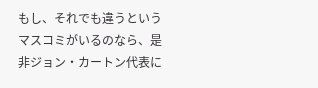もし、それでも違うというマスコミがいるのなら、是非ジョン・カートン代表に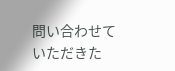問い合わせていただきた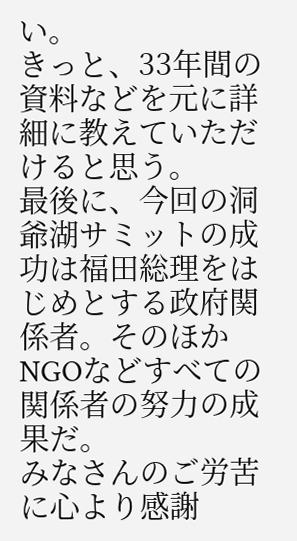い。
きっと、33年間の資料などを元に詳細に教えていただけると思う。
最後に、今回の洞爺湖サミットの成功は福田総理をはじめとする政府関係者。そのほかNGOなどすべての関係者の努力の成果だ。
みなさんのご労苦に心より感謝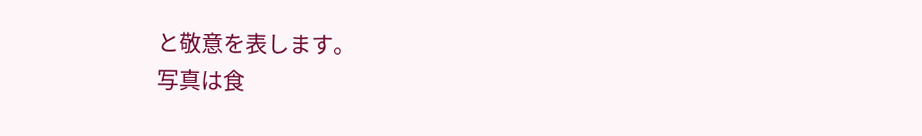と敬意を表します。
写真は食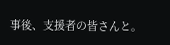事後、支援者の皆さんと。